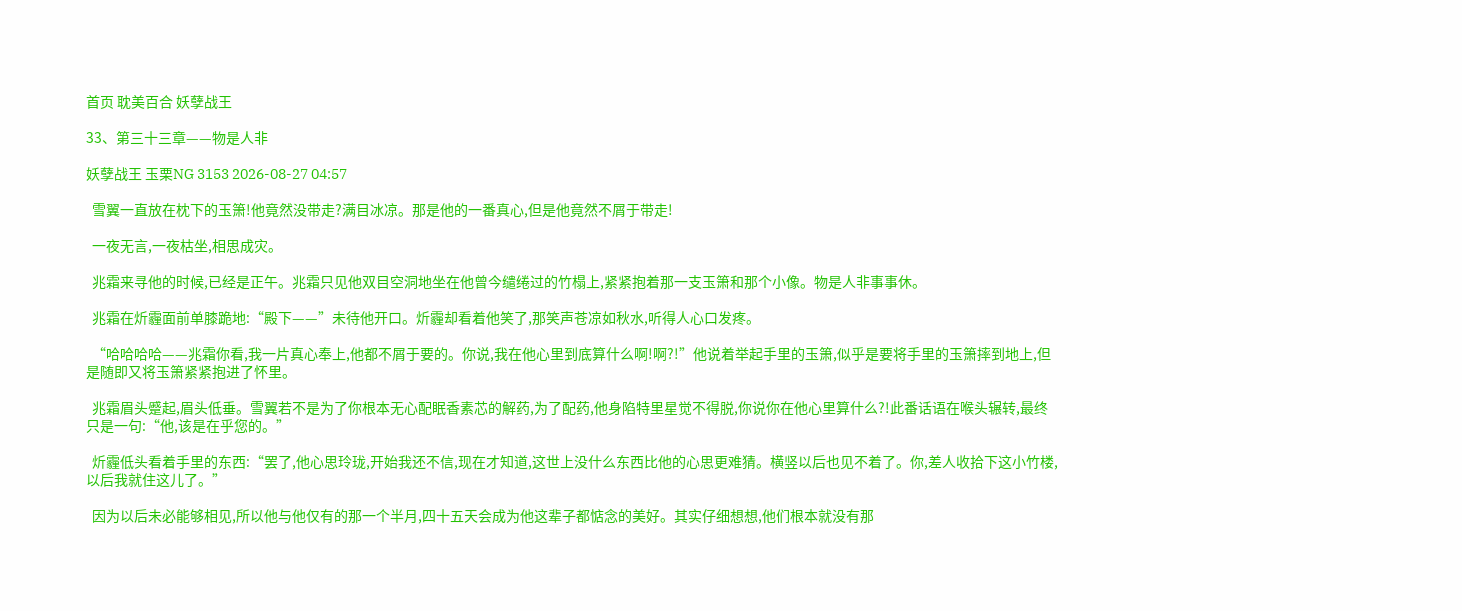首页 耽美百合 妖孽战王

33、第三十三章——物是人非

妖孽战王 玉栗NG 3153 2026-08-27 04:57

  雪翼一直放在枕下的玉箫!他竟然没带走?满目冰凉。那是他的一番真心,但是他竟然不屑于带走!

  一夜无言,一夜枯坐,相思成灾。

  兆霜来寻他的时候,已经是正午。兆霜只见他双目空洞地坐在他曾今缱绻过的竹榻上,紧紧抱着那一支玉箫和那个小像。物是人非事事休。

  兆霜在炘霾面前单膝跪地:“殿下——”未待他开口。炘霾却看着他笑了,那笑声苍凉如秋水,听得人心口发疼。

  “哈哈哈哈——兆霜你看,我一片真心奉上,他都不屑于要的。你说,我在他心里到底算什么啊!啊?!”他说着举起手里的玉箫,似乎是要将手里的玉箫摔到地上,但是随即又将玉箫紧紧抱进了怀里。

  兆霜眉头蹙起,眉头低垂。雪翼若不是为了你根本无心配眠香素芯的解药,为了配药,他身陷特里星觉不得脱,你说你在他心里算什么?!此番话语在喉头辗转,最终只是一句:“他,该是在乎您的。”

  炘霾低头看着手里的东西:“罢了,他心思玲珑,开始我还不信,现在才知道,这世上没什么东西比他的心思更难猜。横竖以后也见不着了。你,差人收拾下这小竹楼,以后我就住这儿了。”

  因为以后未必能够相见,所以他与他仅有的那一个半月,四十五天会成为他这辈子都惦念的美好。其实仔细想想,他们根本就没有那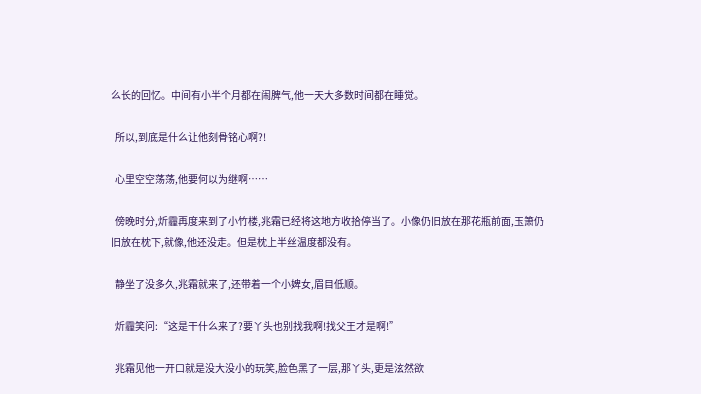么长的回忆。中间有小半个月都在闹脾气,他一天大多数时间都在睡觉。

  所以,到底是什么让他刻骨铭心啊?!

  心里空空荡荡,他要何以为继啊……

  傍晚时分,炘霾再度来到了小竹楼,兆霜已经将这地方收拾停当了。小像仍旧放在那花瓶前面,玉箫仍旧放在枕下,就像,他还没走。但是枕上半丝温度都没有。

  静坐了没多久,兆霜就来了,还带着一个小婢女,眉目低顺。

  炘霾笑问:“这是干什么来了?要丫头也别找我啊!找父王才是啊!”

  兆霜见他一开口就是没大没小的玩笑,脸色黑了一层,那丫头,更是泫然欲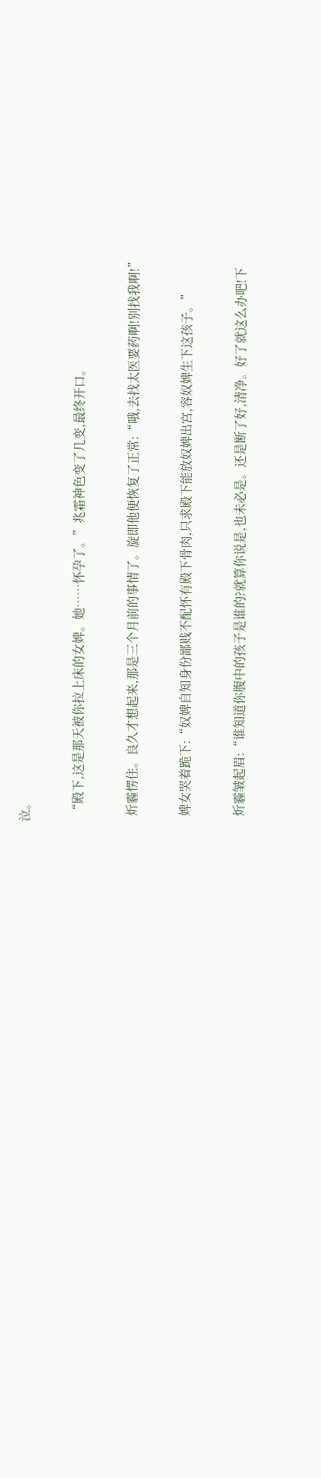泣。

  “殿下,这是那天被你拉上床的女婢。她……怀孕了。”兆霜神色变了几变,最终开口。

  炘霾愣住。良久才想起来,那是三个月前的事情了。旋即他便恢复了正常:“哦,去找太医要药啊!别找我啊!”

  婢女哭着跪下:“奴婢自知身份鄙贱不配怀有殿下骨肉,只求殿下能放奴婢出宫,容奴婢生下这孩子。”

  炘霾皱起眉:“谁知道你腹中的孩子是谁的?就算你说是,也未必是。还是断了好,清净。好了就这么办吧!下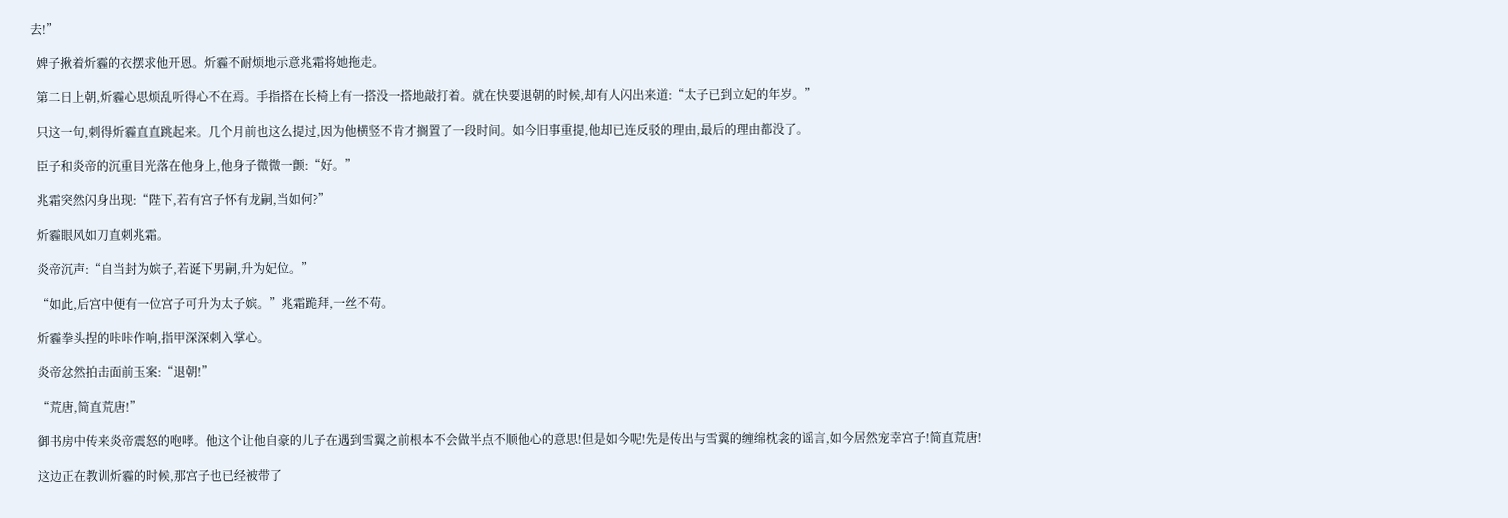去!”

  婢子揪着炘霾的衣摆求他开恩。炘霾不耐烦地示意兆霜将她拖走。

  第二日上朝,炘霾心思烦乱听得心不在焉。手指搭在长椅上有一搭没一搭地敲打着。就在快要退朝的时候,却有人闪出来道:“太子已到立妃的年岁。”

  只这一句,刺得炘霾直直跳起来。几个月前也这么提过,因为他横竖不肯才搁置了一段时间。如今旧事重提,他却已连反驳的理由,最后的理由都没了。

  臣子和炎帝的沉重目光落在他身上,他身子微微一颤:“好。”

  兆霜突然闪身出现:“陛下,若有宫子怀有龙嗣,当如何?”

  炘霾眼风如刀直刺兆霜。

  炎帝沉声:“自当封为嫔子,若诞下男嗣,升为妃位。”

  “如此,后宫中便有一位宫子可升为太子嫔。”兆霜跪拜,一丝不苟。

  炘霾拳头捏的咔咔作响,指甲深深刺入掌心。

  炎帝忿然拍击面前玉案:“退朝!”

  “荒唐,简直荒唐!”

  御书房中传来炎帝震怒的咆哮。他这个让他自豪的儿子在遇到雪翼之前根本不会做半点不顺他心的意思!但是如今呢!先是传出与雪翼的缠绵枕衾的谣言,如今居然宠幸宫子!简直荒唐!

  这边正在教训炘霾的时候,那宫子也已经被带了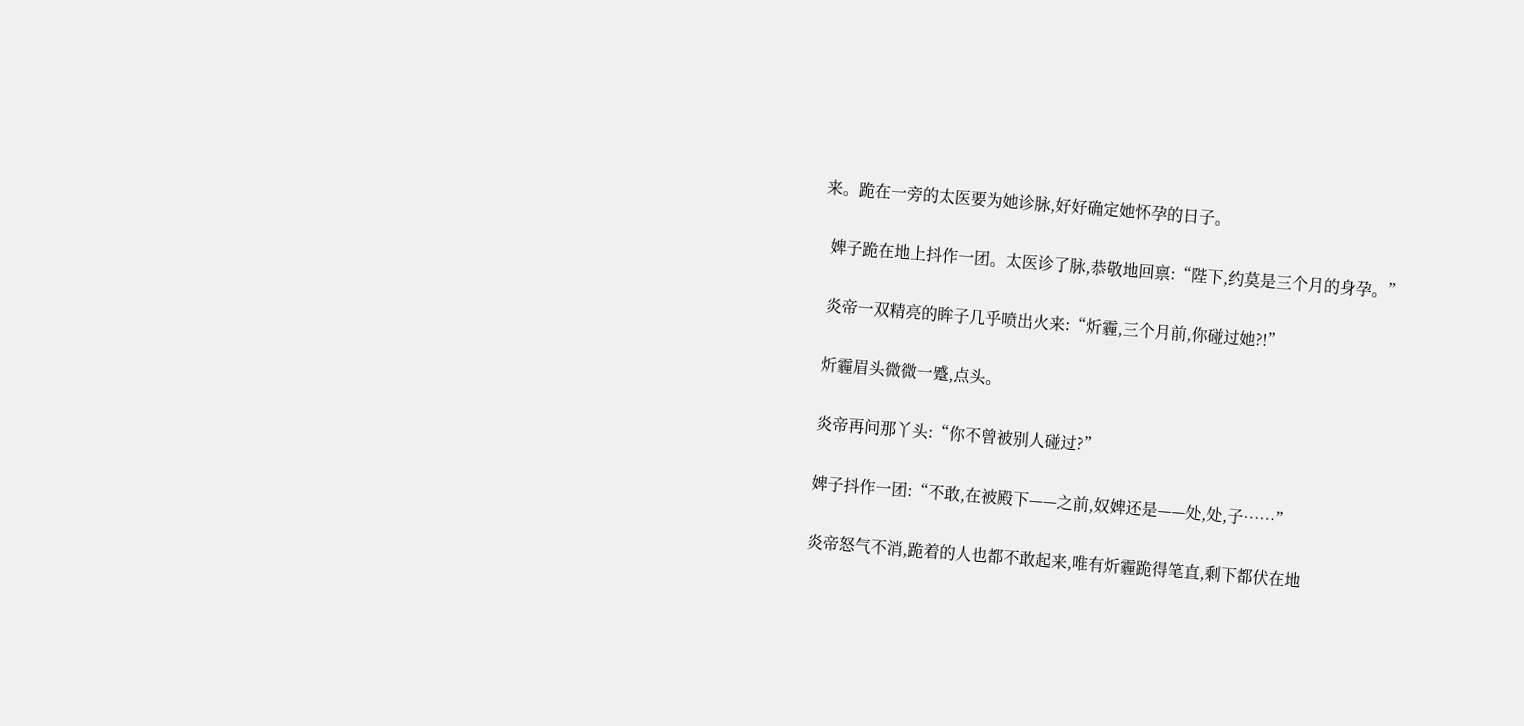来。跪在一旁的太医要为她诊脉,好好确定她怀孕的日子。

  婢子跪在地上抖作一团。太医诊了脉,恭敬地回禀:“陛下,约莫是三个月的身孕。”

  炎帝一双精亮的眸子几乎喷出火来:“炘霾,三个月前,你碰过她?!”

  炘霾眉头微微一蹙,点头。

  炎帝再问那丫头:“你不曾被别人碰过?”

  婢子抖作一团:“不敢,在被殿下——之前,奴婢还是——处,处,子……”

  炎帝怒气不消,跪着的人也都不敢起来,唯有炘霾跪得笔直,剩下都伏在地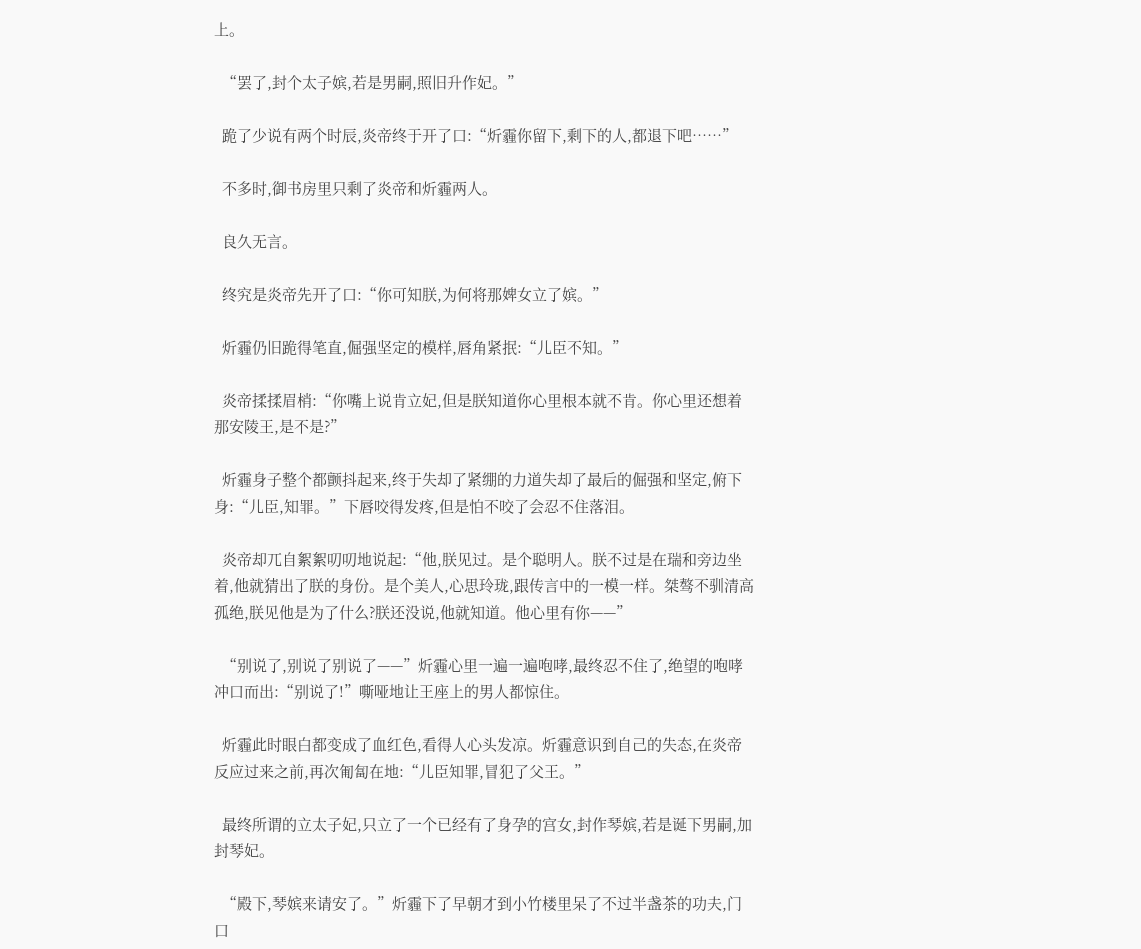上。

  “罢了,封个太子嫔,若是男嗣,照旧升作妃。”

  跪了少说有两个时辰,炎帝终于开了口:“炘霾你留下,剩下的人,都退下吧……”

  不多时,御书房里只剩了炎帝和炘霾两人。

  良久无言。

  终究是炎帝先开了口:“你可知朕,为何将那婢女立了嫔。”

  炘霾仍旧跪得笔直,倔强坚定的模样,唇角紧抿:“儿臣不知。”

  炎帝揉揉眉梢:“你嘴上说肯立妃,但是朕知道你心里根本就不肯。你心里还想着那安陵王,是不是?”

  炘霾身子整个都颤抖起来,终于失却了紧绷的力道失却了最后的倔强和坚定,俯下身:“儿臣,知罪。”下唇咬得发疼,但是怕不咬了会忍不住落泪。

  炎帝却兀自絮絮叨叨地说起:“他,朕见过。是个聪明人。朕不过是在瑞和旁边坐着,他就猜出了朕的身份。是个美人,心思玲珑,跟传言中的一模一样。桀骜不驯清高孤绝,朕见他是为了什么?朕还没说,他就知道。他心里有你——”

  “别说了,别说了别说了——”炘霾心里一遍一遍咆哮,最终忍不住了,绝望的咆哮冲口而出:“别说了!”嘶哑地让王座上的男人都惊住。

  炘霾此时眼白都变成了血红色,看得人心头发凉。炘霾意识到自己的失态,在炎帝反应过来之前,再次匍匐在地:“儿臣知罪,冒犯了父王。”

  最终所谓的立太子妃,只立了一个已经有了身孕的宫女,封作琴嫔,若是诞下男嗣,加封琴妃。

  “殿下,琴嫔来请安了。”炘霾下了早朝才到小竹楼里呆了不过半盏茶的功夫,门口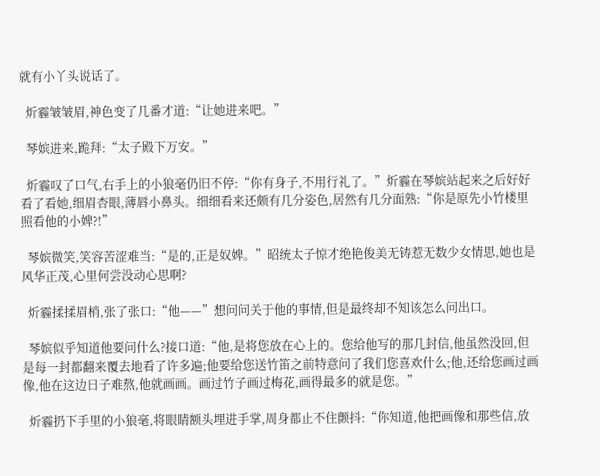就有小丫头说话了。

  炘霾皱皱眉,神色变了几番才道:“让她进来吧。”

  琴嫔进来,跪拜:“太子殿下万安。”

  炘霾叹了口气,右手上的小狼毫仍旧不停:“你有身子,不用行礼了。”炘霾在琴嫔站起来之后好好看了看她,细眉杏眼,薄唇小鼻头。细细看来还颇有几分姿色,居然有几分面熟:“你是原先小竹楼里照看他的小婢?!”

  琴嫔微笑,笑容苦涩难当:“是的,正是奴婢。”昭统太子惊才绝艳俊美无铸惹无数少女情思,她也是风华正茂,心里何尝没动心思啊?

  炘霾揉揉眉梢,张了张口:“他——”想问问关于他的事情,但是最终却不知该怎么问出口。

  琴嫔似乎知道他要问什么?接口道:“他,是将您放在心上的。您给他写的那几封信,他虽然没回,但是每一封都翻来覆去地看了许多遍;他要给您送竹笛之前特意问了我们您喜欢什么;他,还给您画过画像,他在这边日子难熬,他就画画。画过竹子画过梅花,画得最多的就是您。”

  炘霾扔下手里的小狼毫,将眼睛额头埋进手掌,周身都止不住颤抖:“你知道,他把画像和那些信,放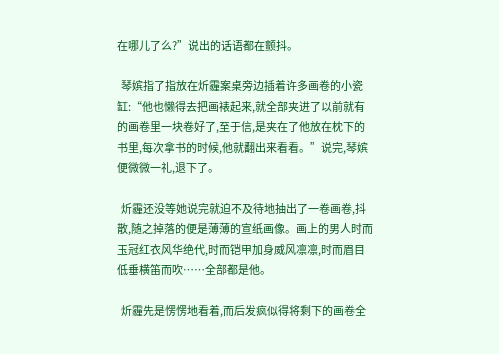在哪儿了么?”说出的话语都在颤抖。

  琴嫔指了指放在炘霾案桌旁边插着许多画卷的小瓷缸:“他也懒得去把画裱起来,就全部夹进了以前就有的画卷里一块卷好了,至于信,是夹在了他放在枕下的书里,每次拿书的时候,他就翻出来看看。”说完,琴嫔便微微一礼,退下了。

  炘霾还没等她说完就迫不及待地抽出了一卷画卷,抖散,随之掉落的便是薄薄的宣纸画像。画上的男人时而玉冠红衣风华绝代,时而铠甲加身威风凛凛,时而眉目低垂横笛而吹……全部都是他。

  炘霾先是愣愣地看着,而后发疯似得将剩下的画卷全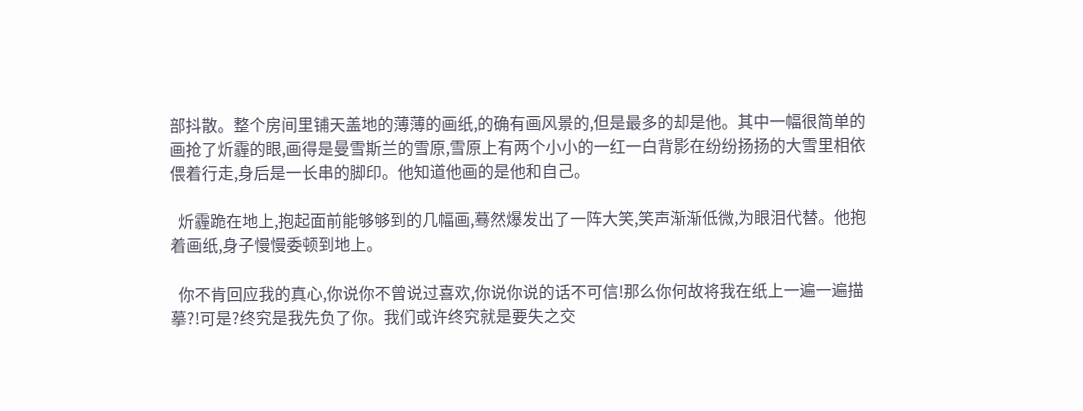部抖散。整个房间里铺天盖地的薄薄的画纸,的确有画风景的,但是最多的却是他。其中一幅很简单的画抢了炘霾的眼,画得是曼雪斯兰的雪原,雪原上有两个小小的一红一白背影在纷纷扬扬的大雪里相依偎着行走,身后是一长串的脚印。他知道他画的是他和自己。

  炘霾跪在地上,抱起面前能够够到的几幅画,蓦然爆发出了一阵大笑,笑声渐渐低微,为眼泪代替。他抱着画纸,身子慢慢委顿到地上。

  你不肯回应我的真心,你说你不曾说过喜欢,你说你说的话不可信!那么你何故将我在纸上一遍一遍描摹?!可是?终究是我先负了你。我们或许终究就是要失之交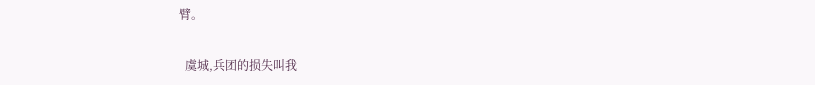臂。

  虞城,兵团的损失叫我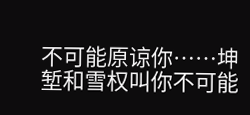不可能原谅你……坤堑和雪权叫你不可能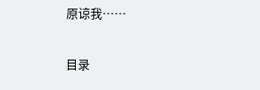原谅我……

目录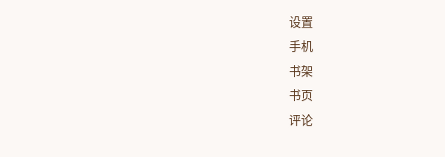设置
手机
书架
书页
评论